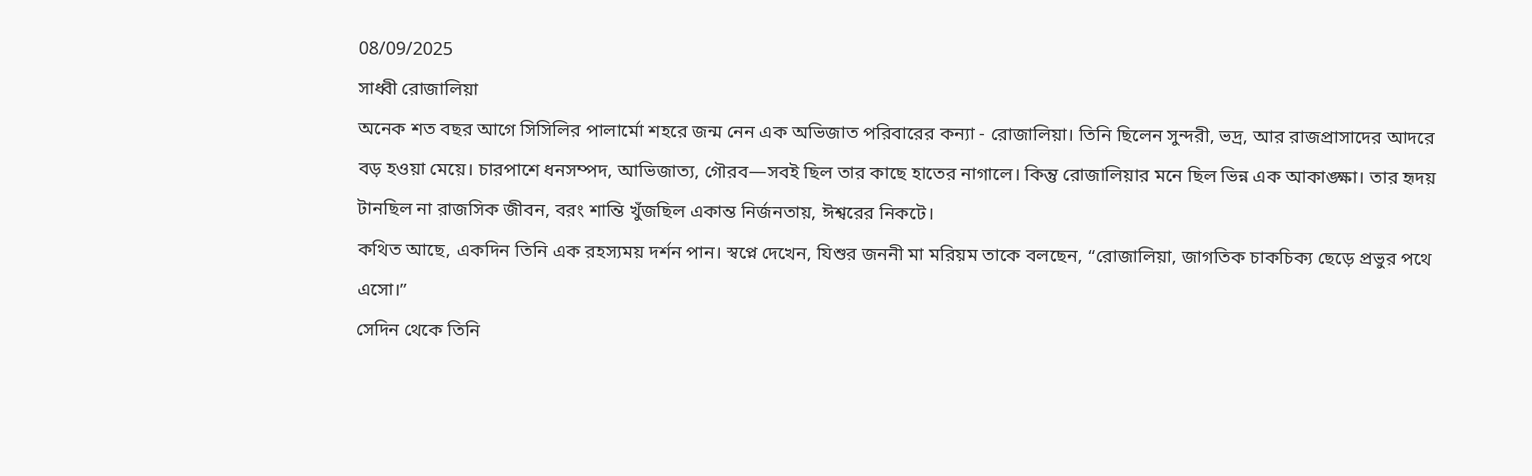08/09/2025
সাধ্বী রোজালিয়া
অনেক শত বছর আগে সিসিলির পালার্মো শহরে জন্ম নেন এক অভিজাত পরিবারের কন্যা - রোজালিয়া। তিনি ছিলেন সুন্দরী, ভদ্র, আর রাজপ্রাসাদের আদরে বড় হওয়া মেয়ে। চারপাশে ধনসম্পদ, আভিজাত্য, গৌরব—সবই ছিল তার কাছে হাতের নাগালে। কিন্তু রোজালিয়ার মনে ছিল ভিন্ন এক আকাঙ্ক্ষা। তার হৃদয় টানছিল না রাজসিক জীবন, বরং শান্তি খুঁজছিল একান্ত নির্জনতায়, ঈশ্বরের নিকটে।
কথিত আছে, একদিন তিনি এক রহস্যময় দর্শন পান। স্বপ্নে দেখেন, যিশুর জননী মা মরিয়ম তাকে বলছেন, “রোজালিয়া, জাগতিক চাকচিক্য ছেড়ে প্রভুর পথে এসো।”
সেদিন থেকে তিনি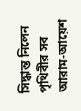সিদ্ধান্ত নিলেন পৃথিবীর সব আরাম-আয়েশ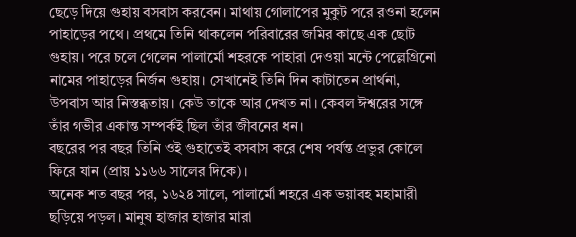ছেড়ে দিয়ে গুহায় বসবাস করবেন। মাথায় গোলাপের মুকুট পরে রওনা হলেন পাহাড়ের পথে। প্রথমে তিনি থাকলেন পরিবারের জমির কাছে এক ছোট গুহায়। পরে চলে গেলেন পালার্মো শহরকে পাহারা দেওয়া মন্টে পেল্লেগ্রিনো নামের পাহাড়ের নির্জন গুহায়। সেখানেই তিনি দিন কাটাতেন প্রার্থনা, উপবাস আর নিস্তব্ধতায়। কেউ তাকে আর দেখত না। কেবল ঈশ্বরের সঙ্গে তাঁর গভীর একান্ত সম্পর্কই ছিল তাঁর জীবনের ধন।
বছরের পর বছর তিনি ওই গুহাতেই বসবাস করে শেষ পর্যন্ত প্রভুর কোলে ফিরে যান (প্রায় ১১৬৬ সালের দিকে)।
অনেক শত বছর পর, ১৬২৪ সালে, পালার্মো শহরে এক ভয়াবহ মহামারী ছড়িয়ে পড়ল। মানুষ হাজার হাজার মারা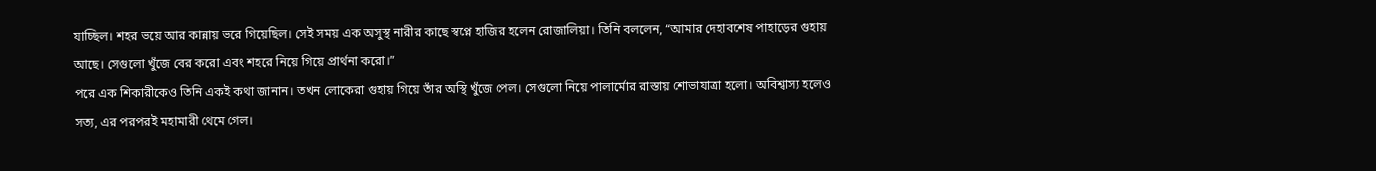যাচ্ছিল। শহর ভয়ে আর কান্নায় ভরে গিয়েছিল। সেই সময় এক অসুস্থ নারীর কাছে স্বপ্নে হাজির হলেন রোজালিয়া। তিনি বললেন, “আমার দেহাবশেষ পাহাড়ের গুহায় আছে। সেগুলো খুঁজে বের করো এবং শহরে নিয়ে গিয়ে প্রার্থনা করো।”
পরে এক শিকারীকেও তিনি একই কথা জানান। তখন লোকেরা গুহায় গিয়ে তাঁর অস্থি খুঁজে পেল। সেগুলো নিয়ে পালার্মোর রাস্তায় শোভাযাত্রা হলো। অবিশ্বাস্য হলেও সত্য, এর পরপরই মহামারী থেমে গেল।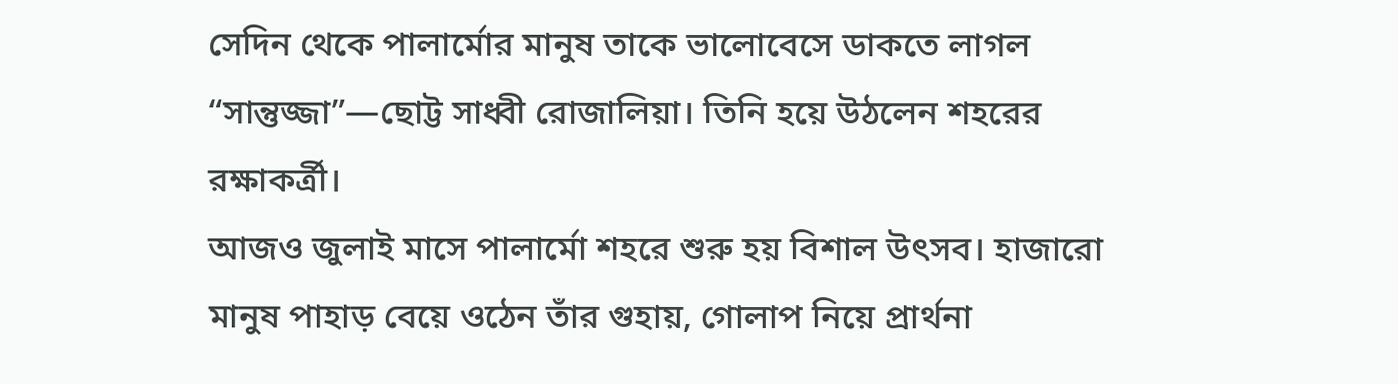সেদিন থেকে পালার্মোর মানুষ তাকে ভালোবেসে ডাকতে লাগল “সান্তুজ্জা”—ছোট্ট সাধ্বী রোজালিয়া। তিনি হয়ে উঠলেন শহরের রক্ষাকর্ত্রী।
আজও জুলাই মাসে পালার্মো শহরে শুরু হয় বিশাল উৎসব। হাজারো মানুষ পাহাড় বেয়ে ওঠেন তাঁর গুহায়, গোলাপ নিয়ে প্রার্থনা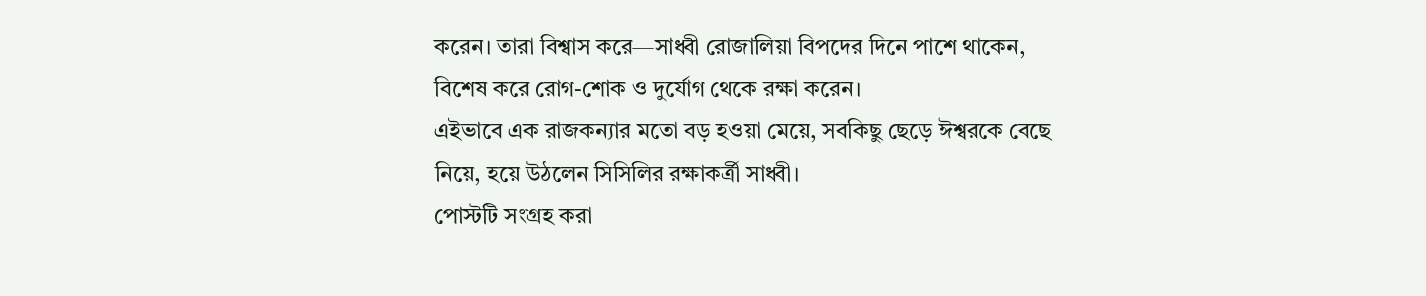করেন। তারা বিশ্বাস করে—সাধ্বী রোজালিয়া বিপদের দিনে পাশে থাকেন, বিশেষ করে রোগ-শোক ও দুর্যোগ থেকে রক্ষা করেন।
এইভাবে এক রাজকন্যার মতো বড় হওয়া মেয়ে, সবকিছু ছেড়ে ঈশ্বরকে বেছে নিয়ে, হয়ে উঠলেন সিসিলির রক্ষাকর্ত্রী সাধ্বী।
পোস্টটি সংগ্রহ করা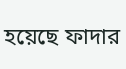হয়েছে ফাদার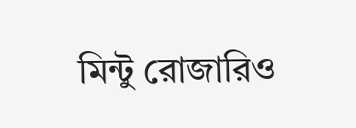মিন্টু রোজারিও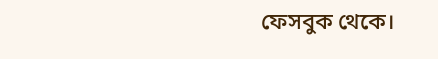ফেসবুক থেকে।